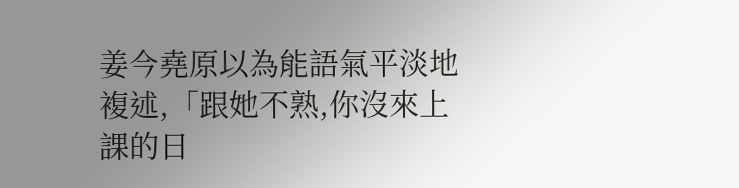姜今堯原以為能語氣平淡地複述,「跟她不熟,你沒來上課的日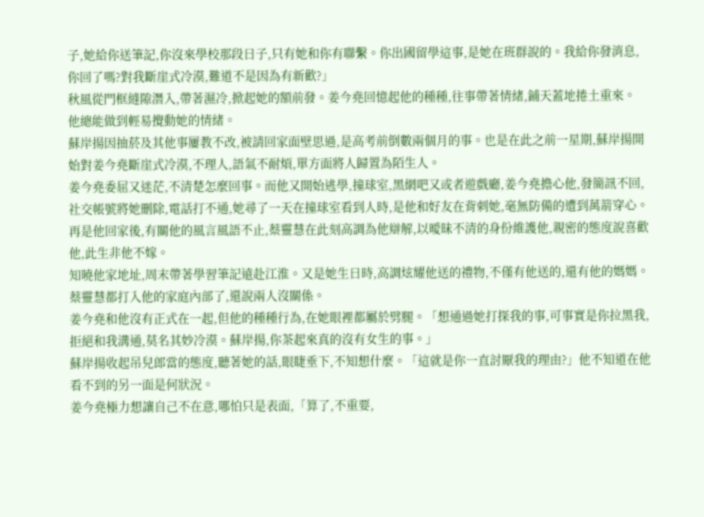子,她給你送筆記,你沒來學校那段日子,只有她和你有聯繫。你出國留學這事,是她在班群說的。我給你發消息,你回了嗎?對我斷崖式冷漠,難道不是因為有新歡?」
秋風從門框縫隙潛入,帶著濕冷,掀起她的額前發。姜今堯回憶起他的種種,往事帶著情緒,鋪天蓋地捲土重來。
他總能做到輕易攪動她的情緒。
蘇岸揚因抽菸及其他事屢教不改,被請回家面壁思過,是高考前倒數兩個月的事。也是在此之前一星期,蘇岸揚開始對姜今堯斷崖式冷漠,不理人,語氣不耐煩,單方面將人歸置為陌生人。
姜今堯委屈又迷茫,不清楚怎麼回事。而他又開始逃學,撞球室,黑網吧又或者遊戲廳,姜今堯擔心他,發簡訊不回,社交帳號將她刪除,電話打不通,她尋了一天在撞球室看到人時,是他和好友在背刺她,毫無防備的遭到萬箭穿心。
再是他回家後,有關他的風言風語不止,蔡靈慧在此刻高調為他辯解,以曖昧不清的身份維護他,親密的態度說喜歡他,此生非他不嫁。
知曉他家地址,周末帶著學習筆記遠赴江淮。又是她生日時,高調炫耀他送的禮物,不僅有他送的,還有他的媽媽。蔡靈慧都打入他的家庭內部了,還說兩人沒關係。
姜今堯和他沒有正式在一起,但他的種種行為,在她眼裡都屬於劈腿。「想通過她打探我的事,可事實是你拉黑我,拒絕和我溝通,莫名其妙冷漠。蘇岸揚,你茶起來真的沒有女生的事。」
蘇岸揚收起吊兒郎當的態度,聽著她的話,眼睫垂下,不知想什麼。「這就是你一直討厭我的理由?」他不知道在他看不到的另一面是何狀況。
姜今堯極力想讓自己不在意,哪怕只是表面,「算了,不重要,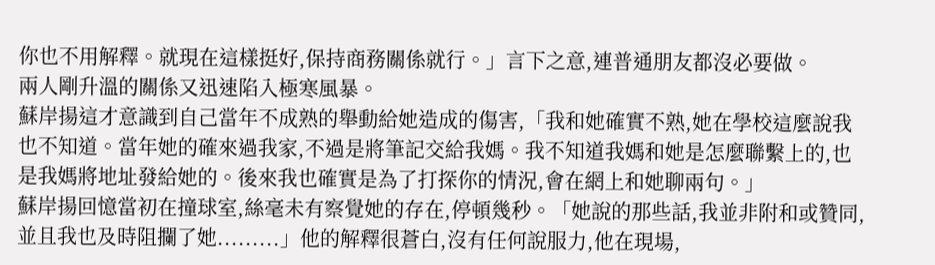你也不用解釋。就現在這樣挺好,保持商務關係就行。」言下之意,連普通朋友都沒必要做。
兩人剛升溫的關係又迅速陷入極寒風暴。
蘇岸揚這才意識到自己當年不成熟的舉動給她造成的傷害,「我和她確實不熟,她在學校這麼說我也不知道。當年她的確來過我家,不過是將筆記交給我媽。我不知道我媽和她是怎麼聯繫上的,也是我媽將地址發給她的。後來我也確實是為了打探你的情況,會在網上和她聊兩句。」
蘇岸揚回憶當初在撞球室,絲毫未有察覺她的存在,停頓幾秒。「她說的那些話,我並非附和或贊同,並且我也及時阻攔了她.........」他的解釋很蒼白,沒有任何說服力,他在現場,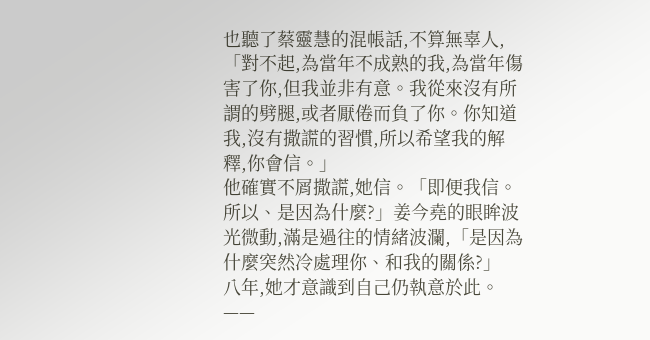也聽了蔡靈慧的混帳話,不算無辜人,「對不起,為當年不成熟的我,為當年傷害了你,但我並非有意。我從來沒有所謂的劈腿,或者厭倦而負了你。你知道我,沒有撒謊的習慣,所以希望我的解釋,你會信。」
他確實不屑撒謊,她信。「即便我信。所以、是因為什麼?」姜今堯的眼眸波光微動,滿是過往的情緒波瀾,「是因為什麼突然冷處理你、和我的關係?」
八年,她才意識到自己仍執意於此。
——